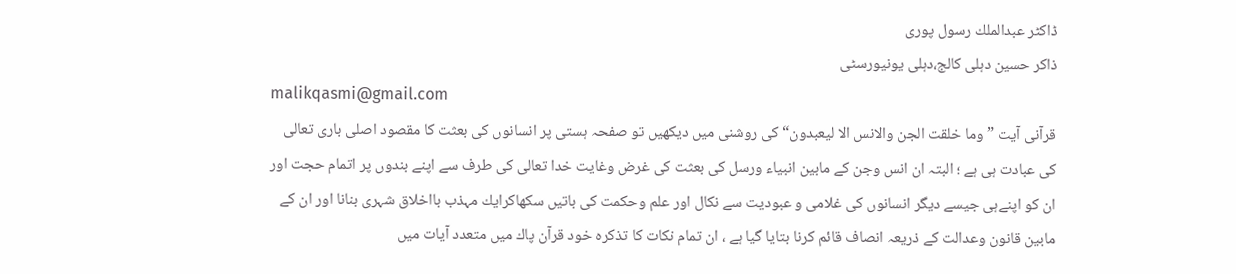ڈاکٹر عبدالملك رسول پوری
ذاكر حسین دہلی كالج،دہلی یونیورسٹی
malikqasmi@gmail.com
قرآنی آیت ” وما خلقت الجن والانس الا لیعبدون“ كی روشنی میں دیكھیں تو صفحہ ہستی پر انسانوں كی بعثت كا مقصود اصلی باری تعالی كی عبادت ہی ہے ؛ البتہ ان انس وجن كے مابین انبیاء ورسل كی بعثت كی غرض وغایت خدا تعالی كی طرف سے اپنے بندوں پر اتمام حجت اور ان كو اپنےہی جیسے دیگر انسانوں كی غلامی و عبودیت سے نكال اور علم وحكمت كی باتیں سكھاكرایك مہذب بااخلاق شہری بنانا اور ان كے مابین قانون وعدالت كے ذریعہ انصاف قائم كرنا بتایا گیا ہے ، ان تمام نكات كا تذكرہ خود قرآن پاك میں متعدد آیات میں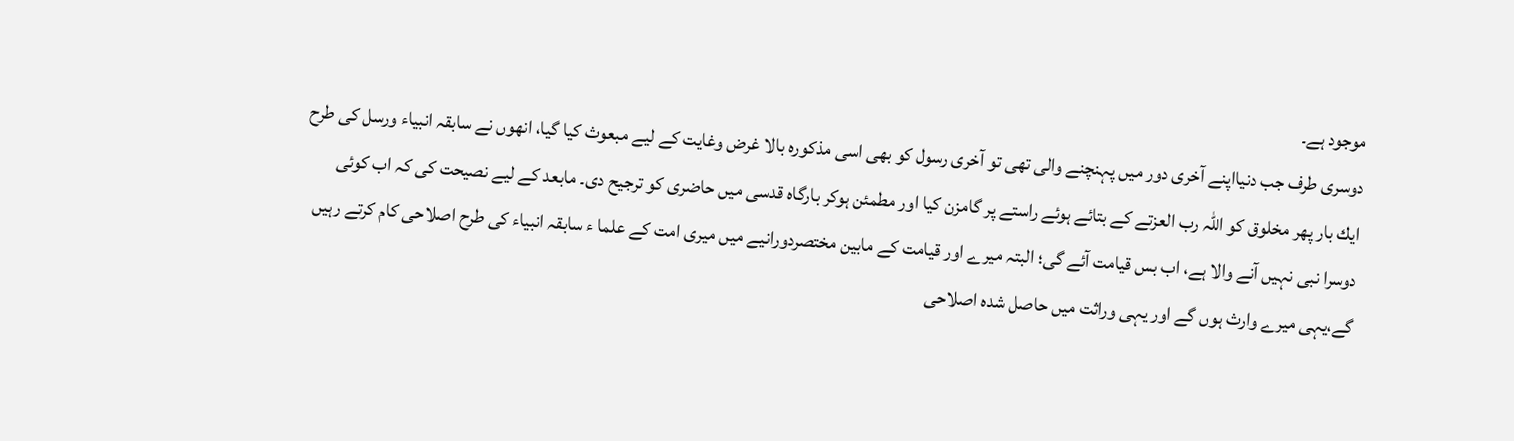موجود ہے۔
دوسری طرف جب دنیااپنے آخری دور میں پہنچنے والی تھی تو آخری رسول كو بھی اسی مذكورہ بالا غرض وغایت كے لیے مبعوث كیا گیا، انھوں نے سابقہ انبیاء ورسل كی طرح ایك بار پھر مخلوق كو اللہ رب العزتے كے بتائے ہوئے راستے پر گامزن كیا اور مطمئن ہوكر بارگاہ قدسی میں حاضری كو ترجیح دی۔ مابعد كے لیے نصیحت كی كہ اب كوئی دوسرا نبی نہیں آنے والا ہے، اب بس قیامت آئے گی؛ البتہ میرے اور قیامت كے مابین مختصردورانیے میں میری امت كے علما ء سابقہ انبیاء كی طرح اصلاحی كام كرتے رہیں گے،یہی میرے وارث ہوں گے اور یہی وراثت میں حاصل شدہ اصلاحی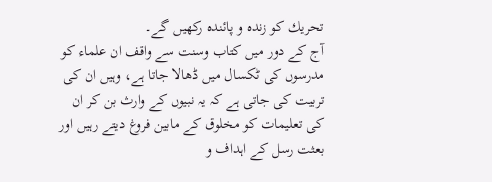تحریك كو زندہ و پائندہ ركھیں گے۔
آج كے دور میں كتاب وسنت سے واقف ان علماء كو مدرسوں كی ٹكسال میں ڈھالا جاتا ہے، وہیں ان كی تربیت كی جاتی ہے كہ یہ نبیوں كے وارث بن كر ان كی تعلیمات كو مخلوق كے مابین فروغ دیتے رہیں اور بعثت رسل كے اہداف و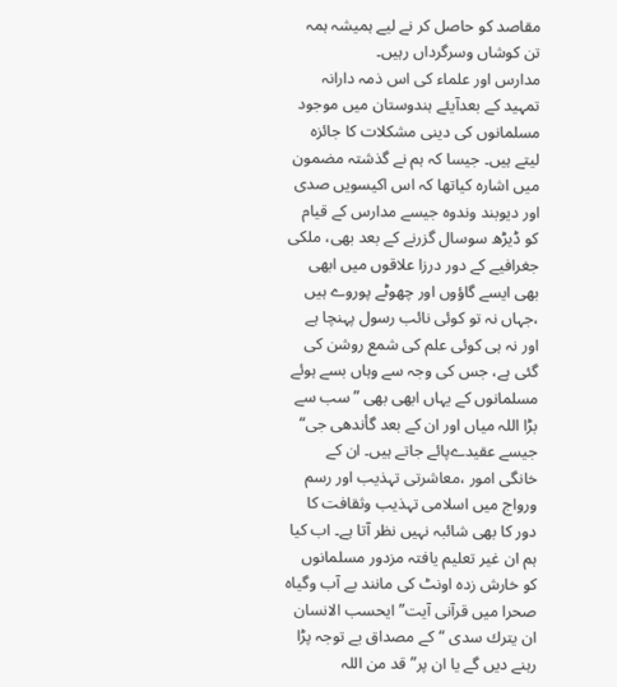مقاصد كو حاصل كر نے لیے ہمیشہ ہمہ تن كوشاں وسرگرداں رہیں۔
مدارس اور علماء كی اس ذمہ دارانہ تمہید كے بعدآیئے ہندوستان میں موجود مسلمانوں كی دینی مشكلات كا جائزہ لیتے ہیں۔ جیسا كہ ہم نے گذشتہ مضمون میں اشارہ كیاتھا كہ اس اكیسویں صدی اور دیوبند وندوہ جیسے مدارس كے قیام كو ڈیڑھ سوسال گزرنے كے بعد بھی، ملكی جغرافیے كے دور درزا علاقوں میں ابھی بھی ایسے گاؤوں اور چھوٹے پوروے ہیں ،جہاں نہ تو كوئی نائب رسول پہنچا ہے اور نہ ہی كوئی علم كی شمع روشن كی گئی ہے، جس كی وجہ سے وہاں بسے ہوئے مسلمانوں كے یہاں ابھی بھی ”سب سے بڑا اللہ میاں اور ان كے بعد گأندھی جی“ جیسے عقیدےپائے جاتے ہیں۔ ان كے خانگی امور ،معاشرتی تہذیب اور رسم ورواج میں اسلامی تہذیب وثقافت كا دور كا بھی شائبہ نہیں نظر آتا ہے۔ اب كیا ہم ان غیر تعلیم یافتہ مزدور مسلمانوں كو خارش زدہ اونٹ كی مانند بے آب وگیاہ صحرا میں قرآنی آیت” ایحسب الانسان ان یترك سدی “كے مصداق بے توجہ پڑا رہنے دیں گے یا ان پر” قد من اللہ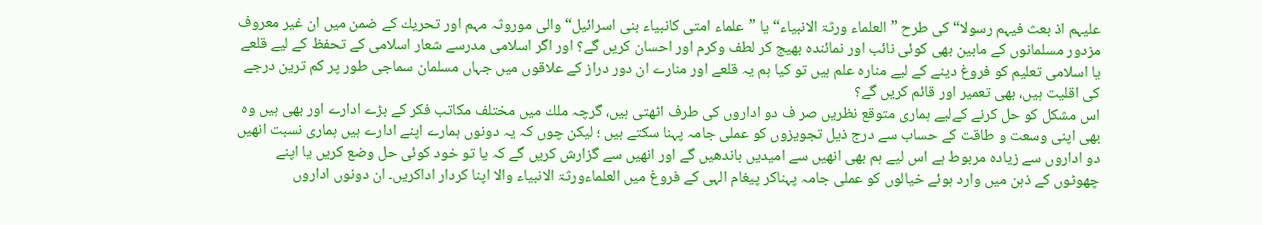علیہم اذ بعث فیہم رسولا“ كی طرح ”العلماء ورثۃ الانبیاء“ یا ”علماء امتی كانبیاء بنی اسرائیل“ والی موروثہ مہم اور تحریك كے ضمن میں ان غیر معروف مزدور مسلمانوں كے مابین بھی كوئی نائب اور نمائندہ بھیج كر لطف وكرم اور احسان كریں گے؟ اور اگر اسلامی مدرسے شعار اسلامی كے تحفظ كے لیے قلعے یا اسلامی تعلیم كو فروغ دینے كے لیے منارہ علم ہیں تو كیا ہم یہ قلعے اور منارے ان دور دراز كے علاقوں میں جہاں مسلمان سماجی طور پر كم ترین درجے كی اقلیت ہیں، بھی تعمیر اور قائم كریں گے؟
اس مشكل كو حل كرنے كےلیے ہماری متوقع نظریں صر ف دو اداروں كی طرف اٹھتی ہیں، گرچہ ملك میں مختلف مكاتب فكر كے بڑے ادارے اور بھی ہیں وہ بھی اپنی وسعت و طاقت كے حساب سے درج ذیل تجویزوں كو عملی جامہ پہنا سكتے ہیں ؛ لیكن چوں كہ یہ دونوں ہمارے اپنے ادارے ہیں ہماری نسبت انھیں دو اداروں سے زیادہ مربوط ہے اس لیے ہم بھی انھیں سے امیدیں باندھیں گے اور انھیں سے گزارش كریں گے كہ یا تو خود كوئی حل وضع كریں یا اپنے چھوٹوں كے ذہن میں وارد ہوئے خیالوں كو عملی جامہ پہناكر پیغام الہی كے فروغ میں العلماءورثۃ الانبیاء والا اپنا كردار اداكریں۔ ان دونوں اداروں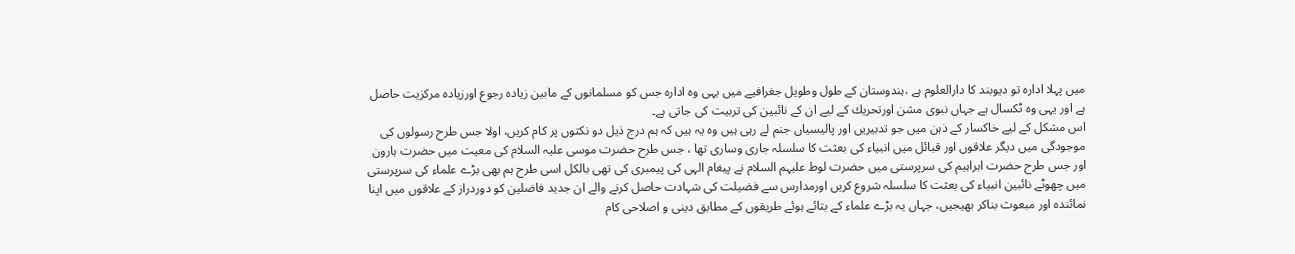میں پہلا ادارہ تو دیوبند كا دارالعلوم ہے ،ہندوستان كے طول وطویل جغرافیے میں یہی وہ ادارہ جس كو مسلمانوں كے مابین زیادہ رجوع اورزیادہ مركزیت حاصل ہے اور یہی وہ ٹكسال ہے جہاں نبوی مشن اورتحریك كے لیے ان كے نائبین كی تربیت كی جاتی ہے۔
اس مشكل كے لیے خاكسار كے ذہن میں جو تدبیریں اور پالیسیاں جنم لے رہی ہیں وہ یہ ہیں كہ ہم درج ذیل دو نكتوں پر كام كریں، اولا جس طرح رسولوں كی موجودگی میں دیگر علاقوں اور قبائل میں انبیاء كی بعثت كا سلسلہ جاری وساری تھا ، جس طرح حضرت موسی علیہ السلام كی معیت میں حضرت ہارون اور جس طرح حضرت ابراہیم كی سرپرستی میں حضرت لوط علیہم السلام نے پیغام الہی كی پیمبری كی تھی بالكل اسی طرح ہم بھی بڑے علماء كی سرپرستی میں چھوٹے نائبین انبیاء كی بعثت كا سلسلہ شروع كریں اورمدارس سے فضیلت كی شہادت حاصل كرنے والے ان جدید فاضلین كو دوردراز كے علاقوں میں اپنا نمائندہ اور مبعوث بناكر بھیجیں، جہاں یہ بڑے علماء كے بتائے ہوئے طریقوں كے مطابق دینی و اصلاحی كام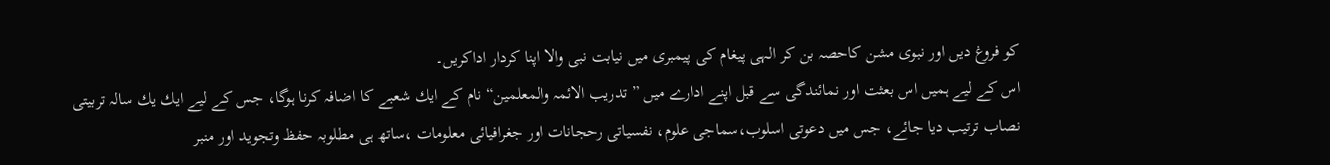كو فروغ دیں اور نبوی مشن كاحصہ بن كر الہی پیغام كی پیمبری میں نیابت نبی والا اپنا كردار اداكریں۔
اس كے لیے ہمیں اس بعثت اور نمائندگی سے قبل اپنے ادارے میں ” تدریب الائمہ والمعلمین“ نام كے ایك شعبے كا اضافہ كرنا ہوگا، جس كے لیے ایك یك سالہ تربیتی نصاب ترتیب دیا جائے، جس میں دعوتی اسلوب،سماجی علوم، نفسیاتی رحجانات اور جغرافیائی معلومات ،ساتھ ہی مطلوبہ حفظ وتجوید اور منبر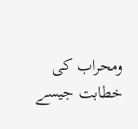ومحراب كی خطابت جیسے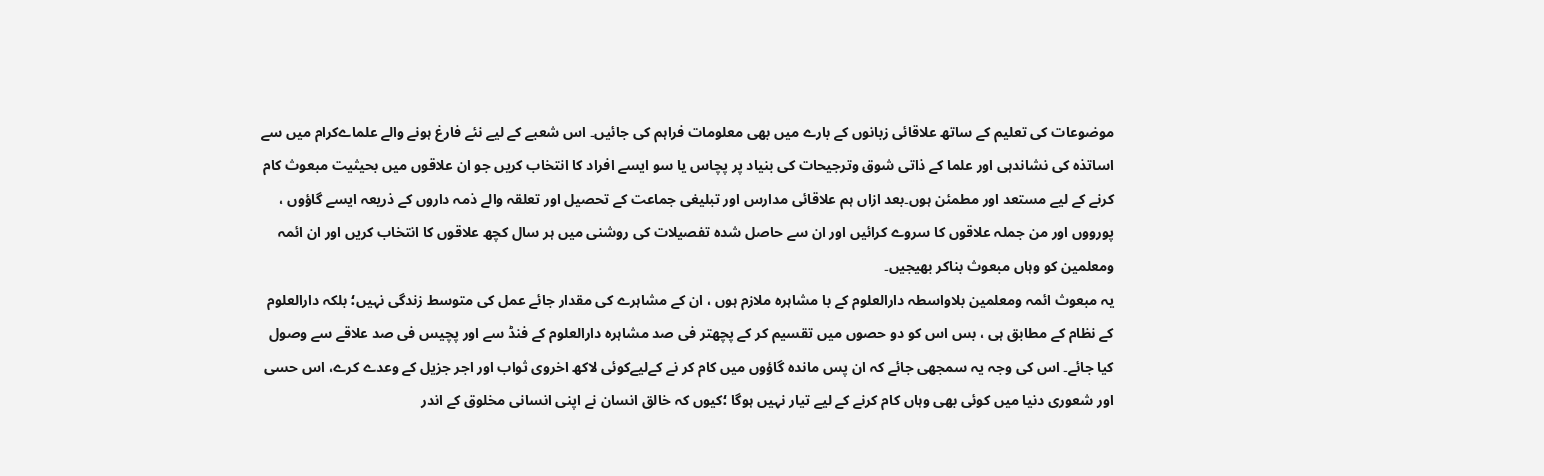موضوعات كی تعلیم كے ساتھ علاقائی زبانوں كے بارے میں بھی معلومات فراہم كی جائیں۔ اس شعبے كے لیے نئے فارغ ہونے والے علماےكرام میں سے اساتذہ كی نشاندہی اور علما كے ذاتی شوق وترجیحات كی بنیاد پر پچاس یا سو ایسے افراد كا انتخاب كریں جو ان علاقوں میں بحیثیت مبعوث كام كرنے كے لیے مستعد اور مطمئن ہوں۔بعد ازاں ہم علاقائی مدارس اور تبلیغی جماعت كے تحصیل اور تعلقہ والے ذمہ داروں كے ذریعہ ایسے گاؤوں ، پورووں اور من جملہ علاقوں كا سروے كرائیں اور ان سے حاصل شدہ تفصیلات كی روشنی میں ہر سال كچھ علاقوں كا انتخاب كریں اور ان ائمہ ومعلمین كو وہاں مبعوث بناكر بھیجیں۔
یہ مبعوث ائمہ ومعلمین بلاواسطہ دارالعلوم كے با مشاہرہ ملازم ہوں ، ان كے مشاہرے كی مقدار جائے عمل كی متوسط زندگی نہیں؛ بلكہ دارالعلوم كے نظام كے مطابق ہی ، بس اس كو دو حصوں میں تقسیم كر كے پچھتر فی صد مشاہرہ دارالعلوم كے فنڈ سے اور پچیس فی صد علاقے سے وصول كیا جائے۔ اس كی وجہ یہ سمجھی جائے كہ ان پس ماندہ گاؤوں میں كام كر نے كےلیےكوئی لاكھ اخروی ثواب اور اجر جزیل كے وعدے كرے، اس حسی اور شعوری دنیا میں كوئی بھی وہاں كام كرنے كے لیے تیار نہیں ہوگا ؛كیوں كہ خالق انسان نے اپنی انسانی مخلوق كے اندر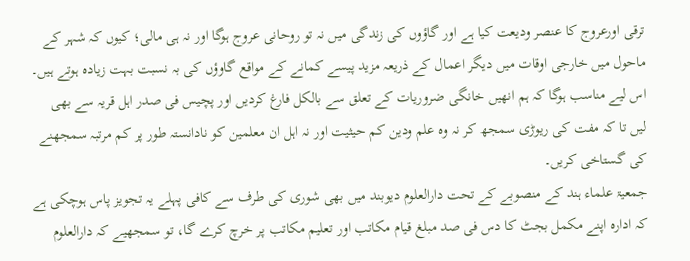ترقی اورعروج كا عنصر ودیعت كیا ہے اور گاؤوں كی زندگی میں نہ تو روحانی عروج ہوگا اور نہ ہی مالی؛ كیوں كہ شہر كے ماحول میں خارجی اوقات میں دیگر اعمال كے ذریعہ مزید پیسے كمانے كے مواقع گاوؤں كی بہ نسبت بہت زیادہ ہوتے ہیں۔ اس لیے مناسب ہوگا كہ ہم انھیں خانگی ضروریات كے تعلق سے بالكل فارغ كردیں اور پچیس فی صدر اہل قریہ سے بھی لیں تا كہ مفت كی ریوڑی سمجھ كر نہ وہ علم ودین كم حیثیت اور نہ اہل ان معلمین كو نادانستہ طور پر كم مرتبہ سمجھنے كی گستاخی كریں۔
جمعیۃ علماء ہند كے منصوبے كے تحت دارالعلوم دیوبند میں بھی شوری كی طرف سے كافی پہلے یہ تجویز پاس ہوچكی ہے كہ ادارہ اپنے مكمل بجٹ كا دس فی صد مبلغ قیام مكاتب اور تعلیم مكاتب پر خرچ كرے گا، تو سمجھیے كہ دارالعلوم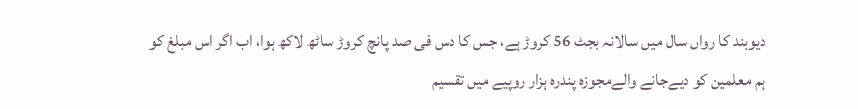دیوبند كا رواں سال میں سالانہ بجٹ 56 كروڑ ہے، جس كا دس فی صد پانچ كروڑ ساٹھ لاكھ ہوا، اب اگر اس مبلغ كو ہم معلمین كو دیےجانے والےمجوزہ پندرہ ہزار روپیے میں تقسیم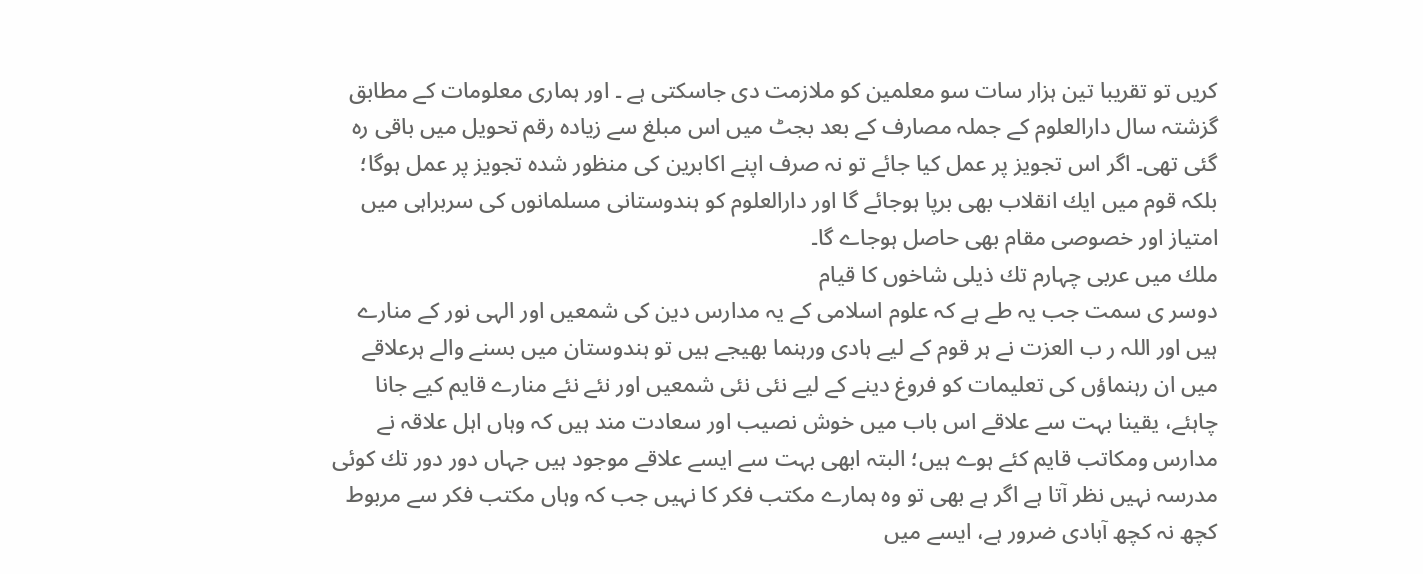كریں تو تقریبا تین ہزار سات سو معلمین كو ملازمت دی جاسكتی ہے ۔ اور ہماری معلومات كے مطابق گزشتہ سال دارالعلوم كے جملہ مصارف كے بعد بجٹ میں اس مبلغ سے زیادہ رقم تحویل میں باقی رہ گئی تھی۔ اگر اس تجویز پر عمل كیا جائے تو نہ صرف اپنے اكابرین كی منظور شدہ تجویز پر عمل ہوگا؛ بلكہ قوم میں ایك انقلاب بھی برپا ہوجائے گا اور دارالعلوم كو ہندوستانی مسلمانوں كی سربراہی میں امتیاز اور خصوصی مقام بھی حاصل ہوجاے گا۔
ملك میں عربی چہارم تك ذیلی شاخوں كا قیام
دوسر ی سمت جب یہ طے ہے كہ علوم اسلامی كے یہ مدارس دین كی شمعیں اور الہی نور كے منارے ہیں اور اللہ ر ب العزت نے ہر قوم كے لیے ہادی ورہنما بھیجے ہیں تو ہندوستان میں بسنے والے ہرعلاقے میں ان رہنماؤں كی تعلیمات كو فروغ دینے كے لیے نئی نئی شمعیں اور نئے نئے منارے قایم كیے جانا چاہئے، یقینا بہت سے علاقے اس باب میں خوش نصیب اور سعادت مند ہیں كہ وہاں اہل علاقہ نے مدارس ومكاتب قایم كئے ہوے ہیں؛ البتہ ابھی بہت سے ایسے علاقے موجود ہیں جہاں دور دور تك كوئی مدرسہ نہیں نظر آتا ہے اگر ہے بھی تو وہ ہمارے مكتب فكر كا نہیں جب كہ وہاں مكتب فكر سے مربوط كچھ نہ كچھ آبادی ضرور ہے، ایسے میں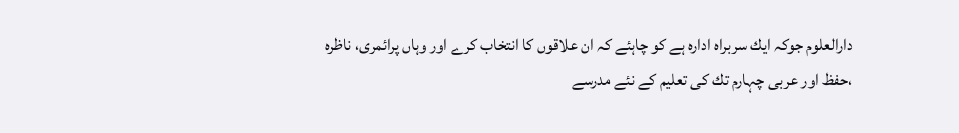دارالعلوم جوكہ ایك سربراہ ادارہ ہے كو چاہئے كہ ان علاقوں كا انتخاب كرے اور وہاں پرائمری، ناظرہ ،حفظ اور عربی چہارم تك كی تعلیم كے نئے مدرسے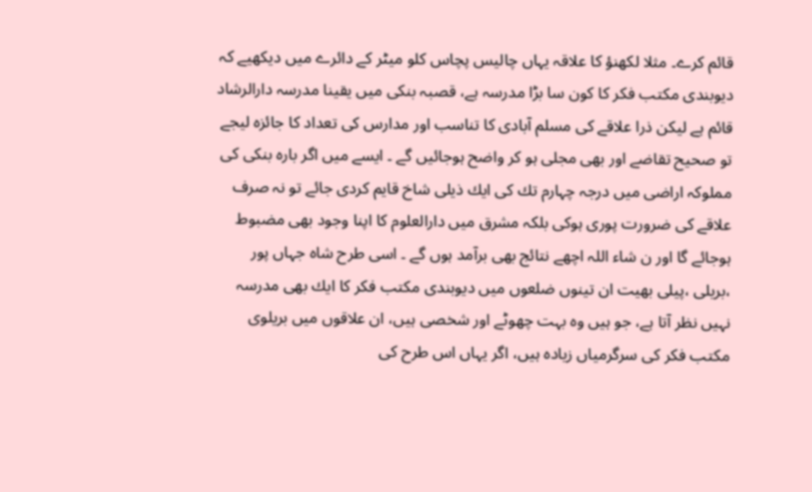قائم كرے۔ مثلا لكھنؤ كا علاقہ یہاں چالیس پچاس كلو میٹر كے دائرے میں دیكھیے كہ دیوبندی مكتب فكر كا كون سا بڑا مدرسہ ہے، قصبہ بنكی میں یقینا مدرسہ دارالرشاد قائم ہے لیكن ذرا علاقے كی مسلم آبادی كا تناسب اور مدارس كی تعداد كا جائزہ لیجے تو صحیح تقاضے اور بھی مجلی ہو كر واضح ہوجائیں گے ۔ ایسے میں اگر بارہ بنكی كی مملوكہ اراضی میں درجہ چہارم تك كی ایك ذیلی شاخ قایم كردی جائے تو نہ صرف علاقے كی ضرورت پوری ہوكی بلكہ مشرق میں دارالعلوم كا اپنا وجود بھی مضبوط ہوجائے گا اور ن شاء اللہ اچھے نتائج بھی برآمد ہوں گے ۔ اسی طرح شاہ جہاں پور ،بریلی ،پیلی بھیت ان تینوں ضلعوں میں دیوبندی مكتب فكر كا ایك بھی مدرسہ نہیں نظر آتا ہے، جو ہیں وہ بہت چھوٹے اور شخصی ہیں، ان علاقوں میں بریلوی مكتب فكر كی سرگرمیاں زیادہ ہیں، اگر یہاں اس طرح كی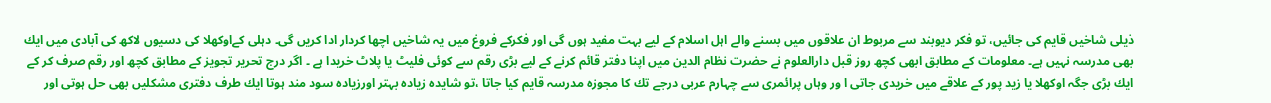ذیلی شاخیں قایم كی جائیں، تو فكر دیوبند سے مربوط ان علاقوں میں بسنے والے اہل اسلام كے لیے بہت مفید ہوں گی اور فكركے فروغ میں یہ شاخیں اچھا كردار ادا كریں گی۔ دہلی كےاوكھلا كی دسیوں لاكھ كی آبادی میں ایك بھی مدرسہ نہیں ہے۔ معلومات كے مطابق ابھی كچھ روز قبل دارالعلوم نے حضرت نظام الدین میں اپنا دفتر قائم كرنے كے لیے بڑی رقم سے كوئی فلیٹ یا پلاٹ خریدا ہے ۔ اگر درج تحریر تجویز كے مطابق كچھ اور رقم صرف كر كے ایك بڑی جگہ اوكھلا یا زید پور كے علاقے میں خریدی جاتی ا ور وہاں پرائمری سے چہارم عربی درجے تك كا مجوزہ مدرسہ قایم كیا جاتا ،تو شایدہ زیادہ بہتر اورزیادہ سود مند ہوتا ایك طرف دفتری مشكلیں بھی حل ہوتی اور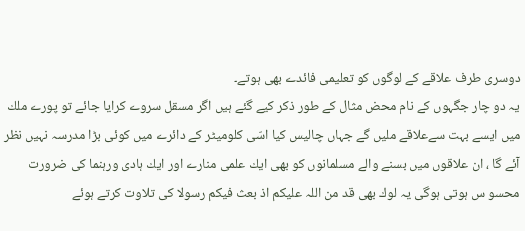دوسری طرف علاقے كے لوگوں كو تعلیمی فائدے بھی ہوتے۔
یہ دو چار جگہوں كے نام محض مثال كے طور ذكر كیے گئے ہیں اگر مسقل سروے كرایا جائے تو پورے ملك میں ایسے بہت سےعلاقے ملیں گے جہاں چالیس كیا اسّی كلومیٹر كے دائرے میں كوئی بڑا مدرسہ نہیں نظر آئے گا ، ان علاقوں میں بسنے والے مسلمانوں كو بھی ایك علمی منارے اور ایك ہادی ورہنما كی ضرورت محسو س ہوتی ہوگی یہ لوك بھی قد من اللہ علیكم اذ بعث فیكم رسولا كی تلاوت كرتے ہوئے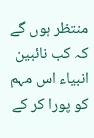منتظر ہوں گے كہ كب نائبین انبیاء اس مہم كو پورا كر كے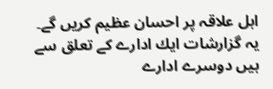اہل علاقہ پر احسان عظیم كریں گے۔
یہ گزارشات ایك ادارے كے تعلق سے ہیں دوسرے ادارے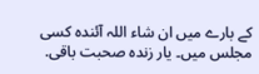كے بارے میں ان شاء اللہ آئندہ كسی مجلس میں۔ یار زندہ صحبت باقی.